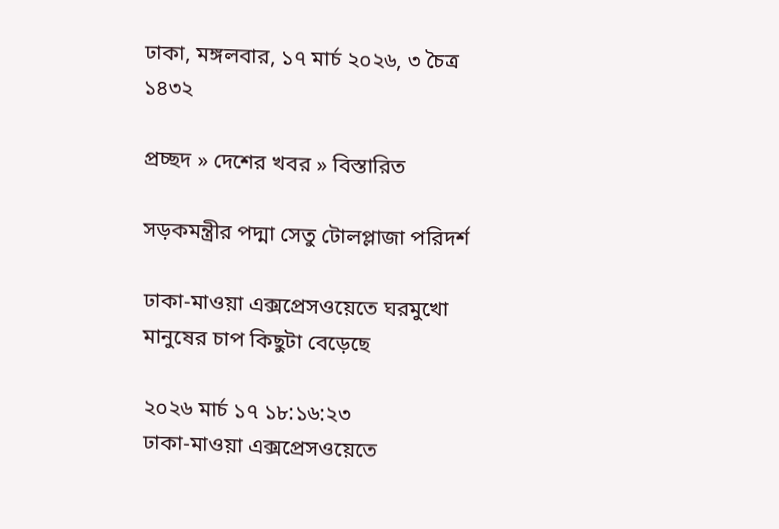ঢাকা, মঙ্গলবার, ১৭ মার্চ ২০২৬, ৩ চৈত্র ১৪৩২

প্রচ্ছদ » দেশের খবর » বিস্তারিত

সড়কমন্ত্রীর পদ্মা সেতু টোলপ্লাজা পরিদর্শ

ঢাকা-মাওয়া এক্সপ্রেসওয়েতে ঘরমুখো মানুষের চাপ কিছুটা বেড়েছে

২০২৬ মার্চ ১৭ ১৮:১৬:২৩
ঢাকা-মাওয়া এক্সপ্রেসওয়েতে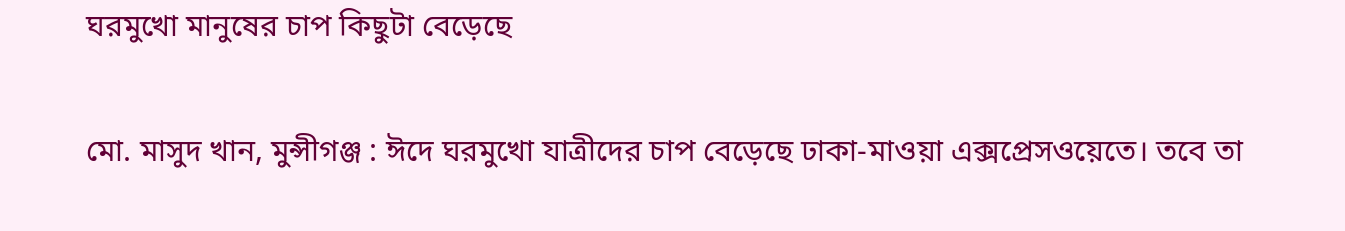ঘরমুখো মানুষের চাপ কিছুটা বেড়েছে

মো. মাসুদ খান, মুন্সীগঞ্জ : ঈদে ঘরমুখো যাত্রীদের চাপ বেড়েছে ঢাকা-মাওয়া এক্সপ্রেসওয়েতে। তবে তা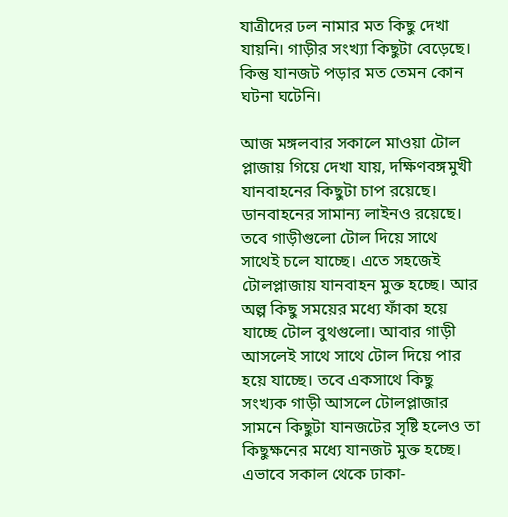যাত্রীদের ঢল নামার মত কিছু দেখা যায়নি। গাড়ীর সংখ্যা কিছুটা বেড়েছে। কিন্তু যানজট পড়ার মত তেমন কোন ঘটনা ঘটেনি।

আজ মঙ্গলবার সকালে মাওয়া টোল প্লাজায় গিয়ে দেখা যায়, দক্ষিণবঙ্গমুখী যানবাহনের কিছুটা চাপ রয়েছে। ডানবাহনের সামান্য লাইনও রয়েছে। তবে গাড়ীগুলো টোল দিয়ে সাথে সাথেই চলে যাচ্ছে। এতে সহজেই টোলপ্লাজায় যানবাহন মুক্ত হচ্ছে। আর অল্প কিছু সময়ের মধ্যে ফাঁকা হয়ে যাচ্ছে টোল বুথগুলো। আবার গাড়ী আসলেই সাথে সাথে টোল দিয়ে পার হয়ে যাচ্ছে। তবে একসাথে কিছু সংখ্যক গাড়ী আসলে টোলপ্লাজার সামনে কিছুটা যানজটের সৃষ্টি হলেও তা কিছুক্ষনের মধ্যে যানজট মুক্ত হচ্ছে। এভাবে সকাল থেকে ঢাকা-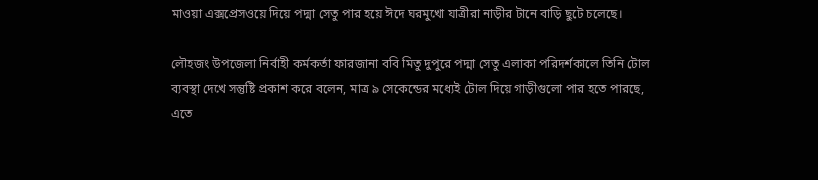মাওয়া এক্সপ্রেসওয়ে দিয়ে পদ্মা সেতু পার হয়ে ঈদে ঘরমুখো যাত্রীরা নাড়ীর টানে বাড়ি ছুটে চলেছে।

লৌহজং উপজেলা নির্বাহী কর্মকর্তা ফারজানা ববি মিতু দুপুরে পদ্মা সেতু এলাকা পরিদর্শকালে তিনি টোল ব্যবস্থা দেখে সন্তুষ্টি প্রকাশ করে বলেন, মাত্র ৯ সেকেন্ডের মধ্যেই টোল দিয়ে গাড়ীগুলো পার হতে পারছে, এতে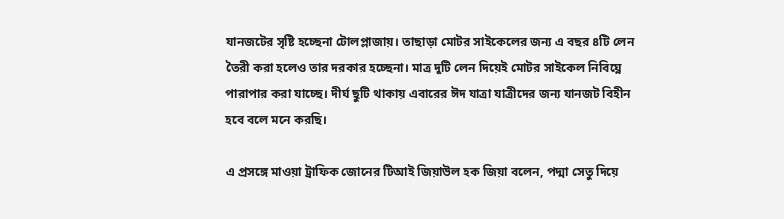যানজটের সৃষ্টি হচ্ছেনা টোলপ্লাজায়। তাছাড়া মোটর সাইকেলের জন্য এ বছর ৪টি লেন তৈরী করা হলেও তার দরকার হচ্ছেনা। মাত্র দুটি লেন দিয়েই মোটর সাইকেল নিবিঘ্নে পারাপার করা যাচ্ছে। দীর্ঘ ছুটি থাকায় এবারের ঈদ যাত্রা যাত্রীদের জন্য যানজট বিহীন হবে বলে মনে করছি।

এ প্রসঙ্গে মাওয়া ট্রাফিক জোনের টিআই জিয়াউল হক জিয়া বলেন, পদ্মা সেতু দিয়ে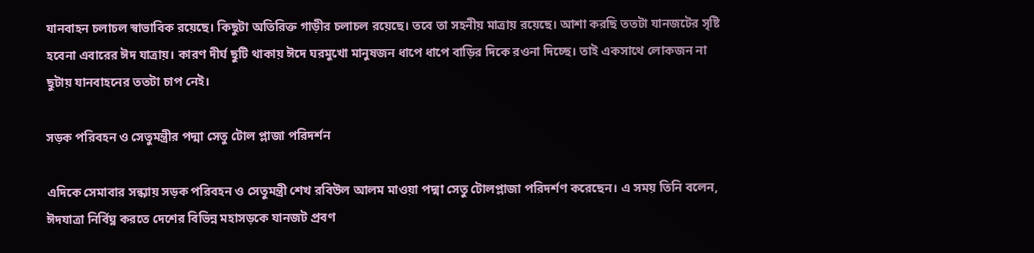যানবাহন চলাচল স্বাভাবিক রয়েছে। কিছুটা অতিরিক্ত গাড়ীর চলাচল রয়েছে। তবে তা সহনীয় মাত্রায় রয়েছে। আশা করছি ততটা যানজটের সৃষ্টি হবেনা এবারের ঈদ যাত্রায়। কারণ দীর্ঘ ছুটি থাকায় ঈদে ঘরমুখো মানুষজন ধাপে ধাপে বাড়ির দিকে রওনা দিচ্ছে। তাই একসাথে লোকজন না ছুটায় যানবাহনের ততটা চাপ নেই।

সড়ক পরিবহন ও সেতুমন্ত্রীর পদ্মা সেতু টোল প্লাজা পরিদর্শন

এদিকে সেমাবার সন্ধ্যায় সড়ক পরিবহন ও সেতুমন্ত্রী শেখ রবিউল আলম মাওয়া পদ্মা সেতু টোলপ্লাজা পরিদর্শণ করেছেন। এ সময় তিনি বলেন, ঈদযাত্রা নির্বিঘ্ন করতে দেশের বিভিন্ন মহাসড়কে যানজট প্রবণ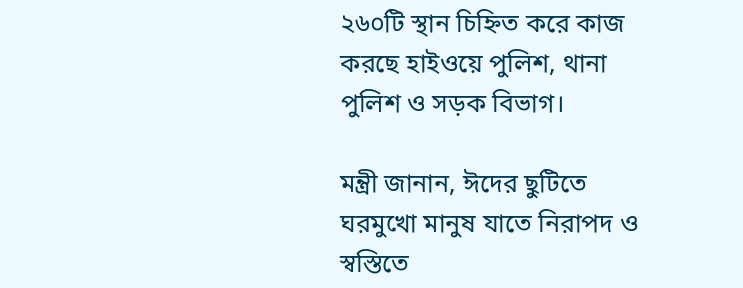২৬০টি স্থান চিহ্নিত করে কাজ করছে হাইওয়ে পুলিশ, থানা পুলিশ ও সড়ক বিভাগ।

মন্ত্রী জানান, ঈদের ছুটিতে ঘরমুখো মানুষ যাতে নিরাপদ ও স্বস্তিতে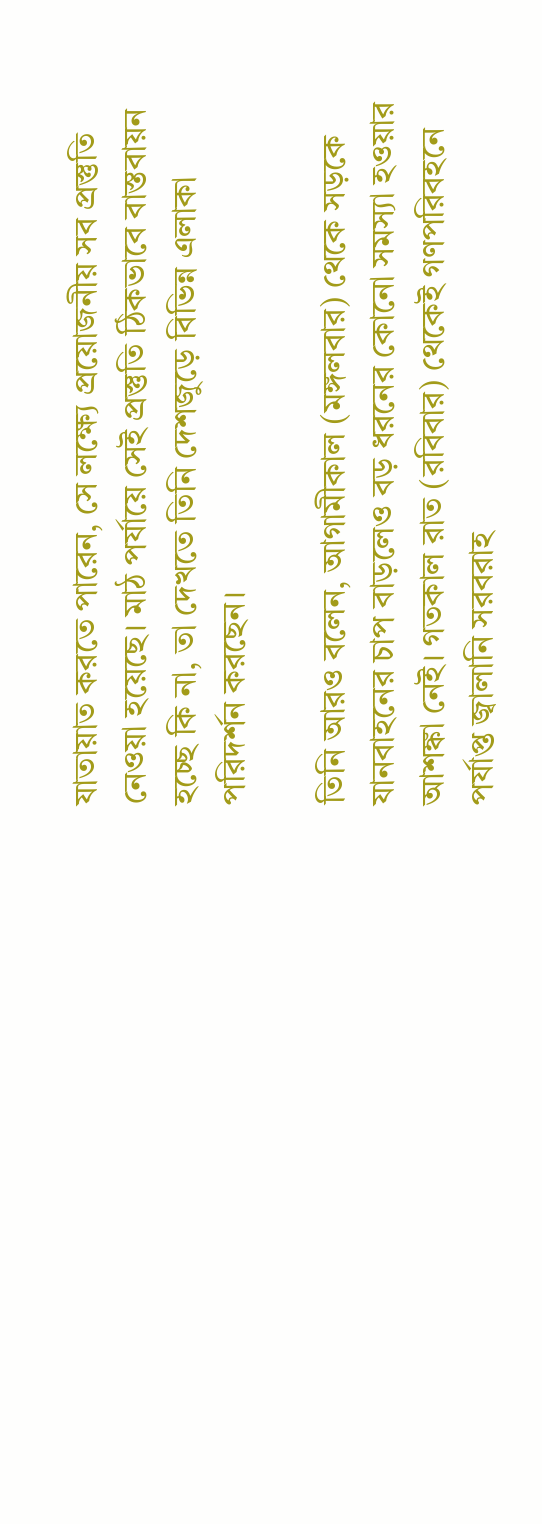যাতায়াত করতে পারেন, সে লক্ষ্যে প্রয়োজনীয় সব প্রস্তুতি নেওয়া হয়েছে। মাঠ পর্যায়ে সেই প্রস্তুতি ঠিকভাবে বাস্তবায়ন হচ্ছে কি না, তা দেখতে তিনি দেশজুড়ে বিভিন্ন এলাকা পরিদর্শন করছেন।

তিনি আরও বলেন, আগামীকাল (মঙ্গলবার) থেকে সড়কে যানবাহনের চাপ বাড়লেও বড় ধরনের কোনো সমস্যা হওয়ার আশঙ্কা নেই। গতকাল রাত (রবিবার) থেকেই গণপরিবহনে পর্যাপ্ত জ্বালানি সরবরাহ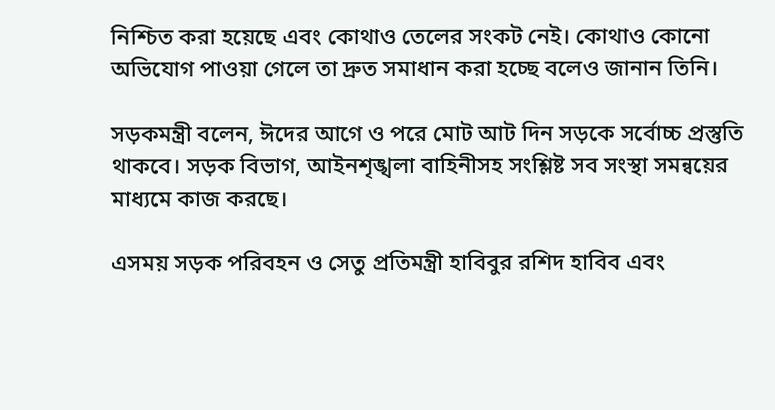নিশ্চিত করা হয়েছে এবং কোথাও তেলের সংকট নেই। কোথাও কোনো অভিযোগ পাওয়া গেলে তা দ্রুত সমাধান করা হচ্ছে বলেও জানান তিনি।

সড়কমন্ত্রী বলেন, ঈদের আগে ও পরে মোট আট দিন সড়কে সর্বোচ্চ প্রস্তুতি থাকবে। সড়ক বিভাগ, আইনশৃঙ্খলা বাহিনীসহ সংশ্লিষ্ট সব সংস্থা সমন্বয়ের মাধ্যমে কাজ করছে।

এসময় সড়ক পরিবহন ও সেতু প্রতিমন্ত্রী হাবিবুর রশিদ হাবিব এবং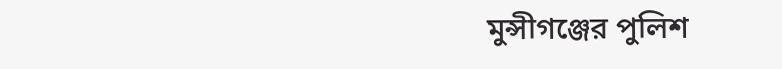মুন্সীগঞ্জের পুলিশ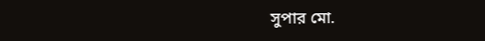সুপার মো.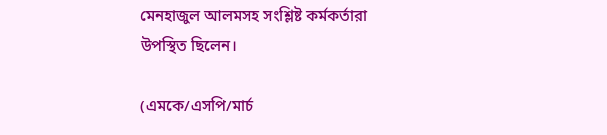মেনহাজুল আলমসহ সংশ্লিষ্ট কর্মকর্তারা উপস্থিত ছিলেন।

(এমকে/এসপি/মার্চ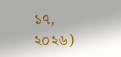১৭, ২০২৬)